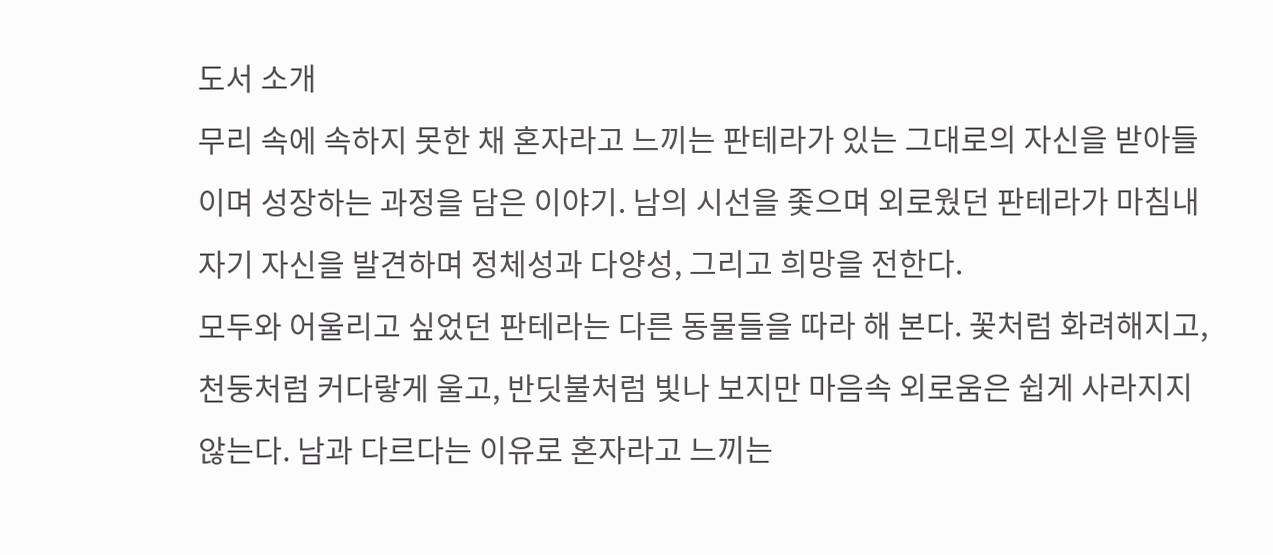도서 소개
무리 속에 속하지 못한 채 혼자라고 느끼는 판테라가 있는 그대로의 자신을 받아들이며 성장하는 과정을 담은 이야기. 남의 시선을 좇으며 외로웠던 판테라가 마침내 자기 자신을 발견하며 정체성과 다양성, 그리고 희망을 전한다.
모두와 어울리고 싶었던 판테라는 다른 동물들을 따라 해 본다. 꽃처럼 화려해지고, 천둥처럼 커다랗게 울고, 반딧불처럼 빛나 보지만 마음속 외로움은 쉽게 사라지지 않는다. 남과 다르다는 이유로 혼자라고 느끼는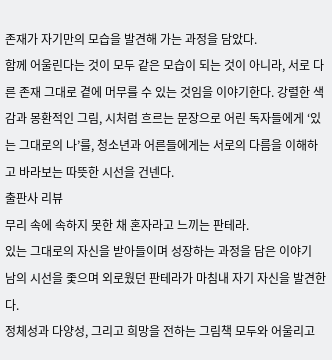존재가 자기만의 모습을 발견해 가는 과정을 담았다.
함께 어울린다는 것이 모두 같은 모습이 되는 것이 아니라, 서로 다른 존재 그대로 곁에 머무를 수 있는 것임을 이야기한다. 강렬한 색감과 몽환적인 그림, 시처럼 흐르는 문장으로 어린 독자들에게 ‘있는 그대로의 나’를, 청소년과 어른들에게는 서로의 다름을 이해하고 바라보는 따뜻한 시선을 건넨다.
출판사 리뷰
무리 속에 속하지 못한 채 혼자라고 느끼는 판테라.
있는 그대로의 자신을 받아들이며 성장하는 과정을 담은 이야기
남의 시선을 좇으며 외로웠던 판테라가 마침내 자기 자신을 발견한다.
정체성과 다양성, 그리고 희망을 전하는 그림책 모두와 어울리고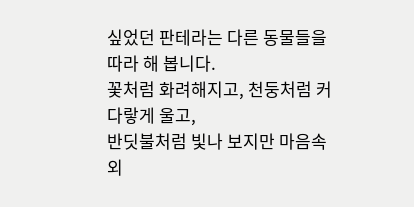싶었던 판테라는 다른 동물들을 따라 해 봅니다.
꽃처럼 화려해지고, 천둥처럼 커다랗게 울고,
반딧불처럼 빛나 보지만 마음속 외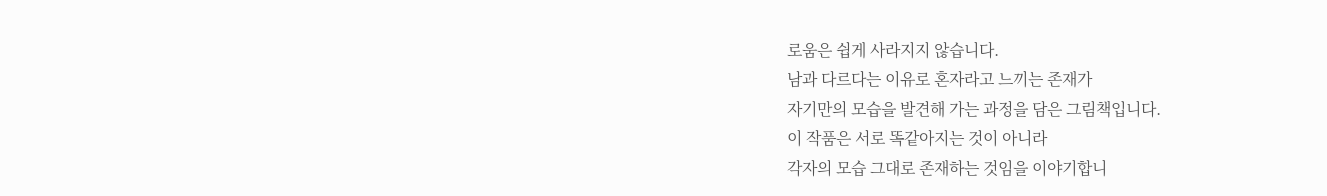로움은 쉽게 사라지지 않습니다.
남과 다르다는 이유로 혼자라고 느끼는 존재가
자기만의 모습을 발견해 가는 과정을 담은 그림책입니다.
이 작품은 서로 똑같아지는 것이 아니라
각자의 모습 그대로 존재하는 것임을 이야기합니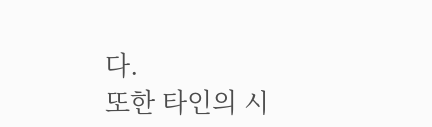다.
또한 타인의 시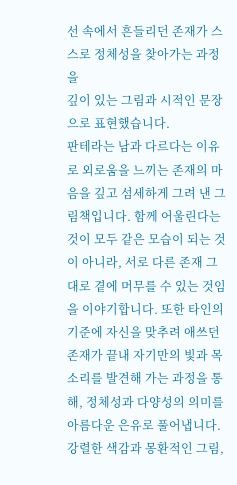선 속에서 흔들리던 존재가 스스로 정체성을 찾아가는 과정을
깊이 있는 그림과 시적인 문장으로 표현했습니다.
판테라는 남과 다르다는 이유로 외로움을 느끼는 존재의 마음을 깊고 섬세하게 그려 낸 그림책입니다. 함께 어울린다는 것이 모두 같은 모습이 되는 것이 아니라, 서로 다른 존재 그대로 곁에 머무를 수 있는 것임을 이야기합니다. 또한 타인의 기준에 자신을 맞추려 애쓰던 존재가 끝내 자기만의 빛과 목소리를 발견해 가는 과정을 통해, 정체성과 다양성의 의미를 아름다운 은유로 풀어냅니다.
강렬한 색감과 몽환적인 그림,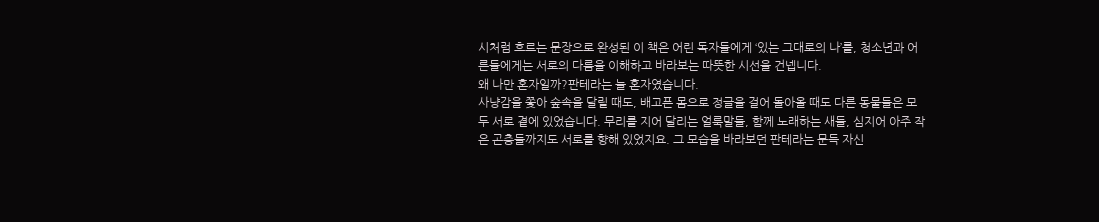시처럼 흐르는 문장으로 완성된 이 책은 어린 독자들에게 ‘있는 그대로의 나’를, 청소년과 어른들에게는 서로의 다름을 이해하고 바라보는 따뜻한 시선을 건넵니다.
왜 나만 혼자일까?판테라는 늘 혼자였습니다.
사냥감을 쫓아 숲속을 달릴 때도, 배고픈 몸으로 정글을 걸어 돌아올 때도 다른 동물들은 모두 서로 곁에 있었습니다. 무리를 지어 달리는 얼룩말들, 함께 노래하는 새들, 심지어 아주 작은 곤충들까지도 서로를 향해 있었지요. 그 모습을 바라보던 판테라는 문득 자신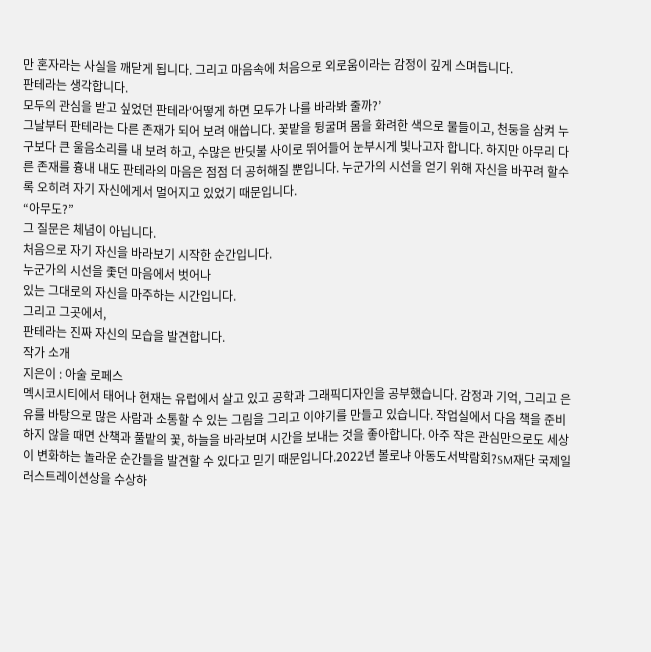만 혼자라는 사실을 깨닫게 됩니다. 그리고 마음속에 처음으로 외로움이라는 감정이 깊게 스며듭니다.
판테라는 생각합니다.
모두의 관심을 받고 싶었던 판테라‘어떻게 하면 모두가 나를 바라봐 줄까?’
그날부터 판테라는 다른 존재가 되어 보려 애씁니다. 꽃밭을 뒹굴며 몸을 화려한 색으로 물들이고, 천둥을 삼켜 누구보다 큰 울음소리를 내 보려 하고, 수많은 반딧불 사이로 뛰어들어 눈부시게 빛나고자 합니다. 하지만 아무리 다른 존재를 흉내 내도 판테라의 마음은 점점 더 공허해질 뿐입니다. 누군가의 시선을 얻기 위해 자신을 바꾸려 할수록 오히려 자기 자신에게서 멀어지고 있었기 때문입니다.
“아무도?”
그 질문은 체념이 아닙니다.
처음으로 자기 자신을 바라보기 시작한 순간입니다.
누군가의 시선을 좇던 마음에서 벗어나
있는 그대로의 자신을 마주하는 시간입니다.
그리고 그곳에서,
판테라는 진짜 자신의 모습을 발견합니다.
작가 소개
지은이 : 아술 로페스
멕시코시티에서 태어나 현재는 유럽에서 살고 있고 공학과 그래픽디자인을 공부했습니다. 감정과 기억, 그리고 은유를 바탕으로 많은 사람과 소통할 수 있는 그림을 그리고 이야기를 만들고 있습니다. 작업실에서 다음 책을 준비하지 않을 때면 산책과 풀밭의 꽃, 하늘을 바라보며 시간을 보내는 것을 좋아합니다. 아주 작은 관심만으로도 세상이 변화하는 놀라운 순간들을 발견할 수 있다고 믿기 때문입니다.2022년 볼로냐 아동도서박람회?SM재단 국제일러스트레이션상을 수상하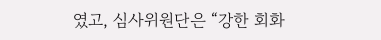였고, 심사위원단은 “강한 회화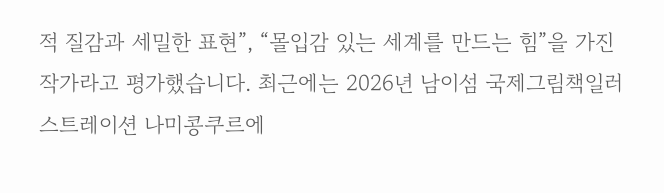적 질감과 세밀한 표현”, “몰입감 있는 세계를 만드는 힘”을 가진 작가라고 평가했습니다. 최근에는 2026년 남이섬 국제그림책일러스트레이션 나미콩쿠르에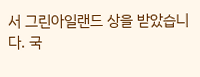서 그린아일랜드 상을 받았습니다. 국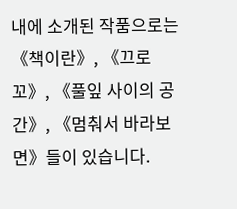내에 소개된 작품으로는 《책이란》, 《끄로꼬》, 《풀잎 사이의 공간》, 《멈춰서 바라보면》들이 있습니다.